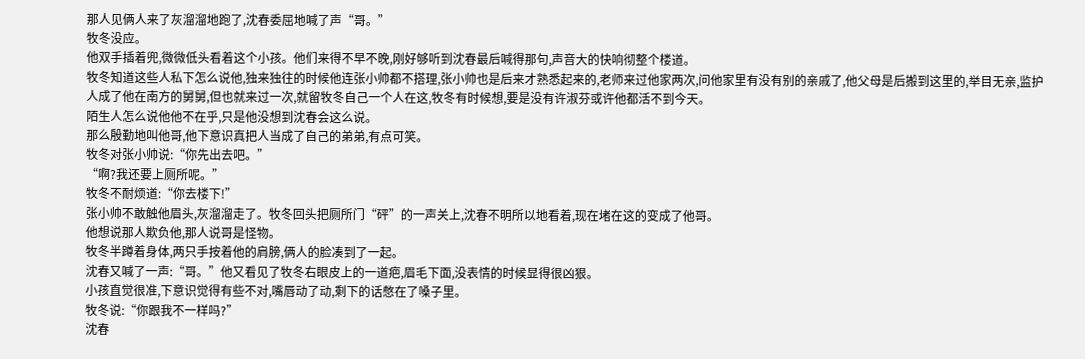那人见俩人来了灰溜溜地跑了,沈春委屈地喊了声“哥。”
牧冬没应。
他双手插着兜,微微低头看着这个小孩。他们来得不早不晚,刚好够听到沈春最后喊得那句,声音大的快响彻整个楼道。
牧冬知道这些人私下怎么说他,独来独往的时候他连张小帅都不搭理,张小帅也是后来才熟悉起来的,老师来过他家两次,问他家里有没有别的亲戚了,他父母是后搬到这里的,举目无亲,监护人成了他在南方的舅舅,但也就来过一次,就留牧冬自己一个人在这,牧冬有时候想,要是没有许淑芬或许他都活不到今天。
陌生人怎么说他他不在乎,只是他没想到沈春会这么说。
那么殷勤地叫他哥,他下意识真把人当成了自己的弟弟,有点可笑。
牧冬对张小帅说:“你先出去吧。”
“啊?我还要上厕所呢。”
牧冬不耐烦道:“你去楼下!”
张小帅不敢触他眉头,灰溜溜走了。牧冬回头把厕所门“砰”的一声关上,沈春不明所以地看着,现在堵在这的变成了他哥。
他想说那人欺负他,那人说哥是怪物。
牧冬半蹲着身体,两只手按着他的肩膀,俩人的脸凑到了一起。
沈春又喊了一声:“哥。”他又看见了牧冬右眼皮上的一道疤,眉毛下面,没表情的时候显得很凶狠。
小孩直觉很准,下意识觉得有些不对,嘴唇动了动,剩下的话憋在了嗓子里。
牧冬说:“你跟我不一样吗?”
沈春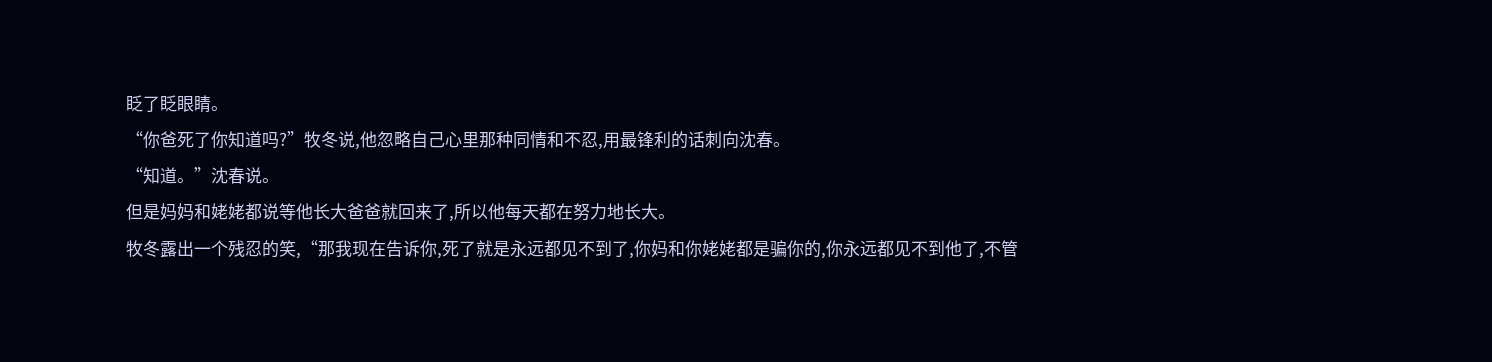眨了眨眼睛。
“你爸死了你知道吗?”牧冬说,他忽略自己心里那种同情和不忍,用最锋利的话刺向沈春。
“知道。”沈春说。
但是妈妈和姥姥都说等他长大爸爸就回来了,所以他每天都在努力地长大。
牧冬露出一个残忍的笑,“那我现在告诉你,死了就是永远都见不到了,你妈和你姥姥都是骗你的,你永远都见不到他了,不管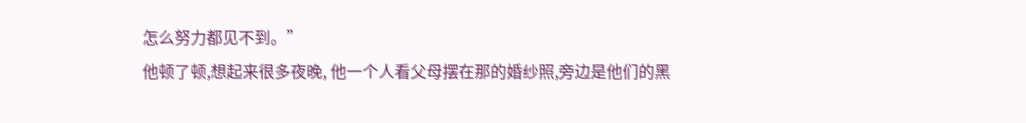怎么努力都见不到。”
他顿了顿,想起来很多夜晚, 他一个人看父母摆在那的婚纱照,旁边是他们的黑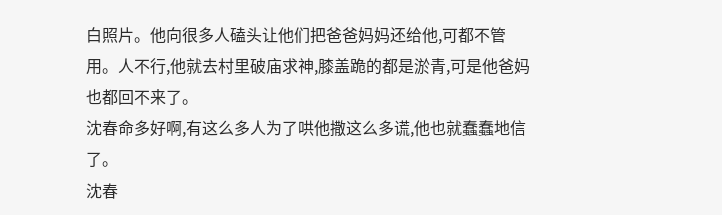白照片。他向很多人磕头让他们把爸爸妈妈还给他,可都不管用。人不行,他就去村里破庙求神,膝盖跪的都是淤青,可是他爸妈也都回不来了。
沈春命多好啊,有这么多人为了哄他撒这么多谎,他也就蠢蠢地信了。
沈春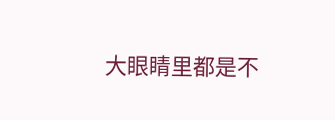大眼睛里都是不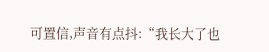可置信,声音有点抖:“我长大了也